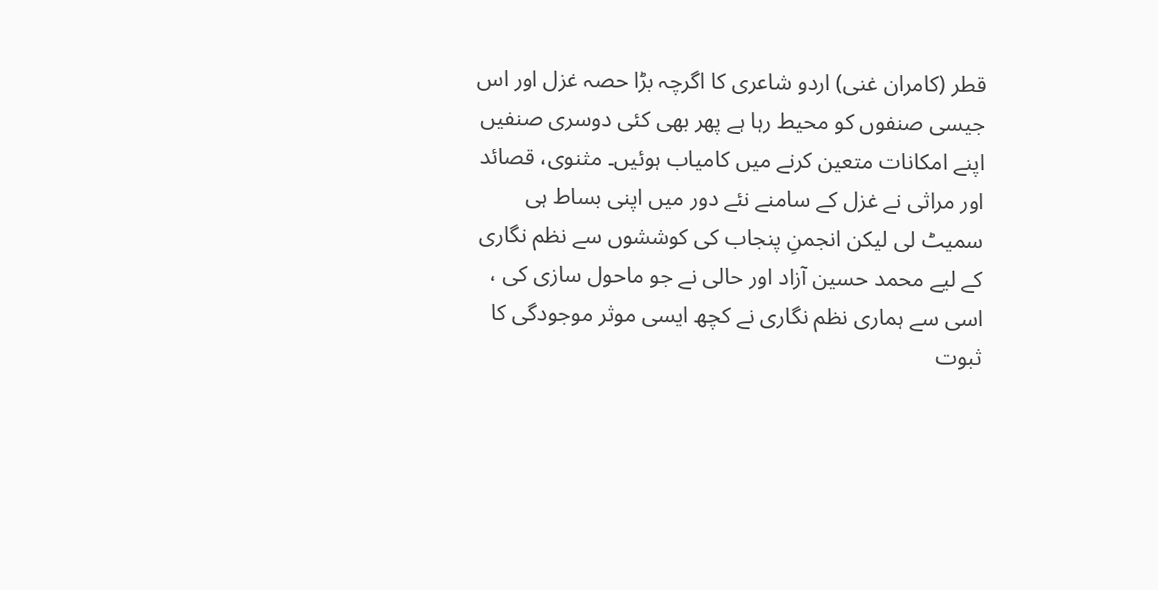قطر (کامران غنی) اردو شاعری کا اگرچہ بڑا حصہ غزل اور اس جیسی صنفوں کو محیط رہا ہے پھر بھی کئی دوسری صنفیں اپنے امکانات متعین کرنے میں کامیاب ہوئیں۔ مثنوی، قصائد اور مراثی نے غزل کے سامنے نئے دور میں اپنی بساط ہی سمیٹ لی لیکن انجمنِ پنجاب کی کوششوں سے نظم نگاری کے لیے محمد حسین آزاد اور حالی نے جو ماحول سازی کی ، اسی سے ہماری نظم نگاری نے کچھ ایسی موثر موجودگی کا ثبوت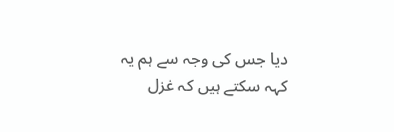دیا جس کی وجہ سے ہم یہ کہہ سکتے ہیں کہ غزل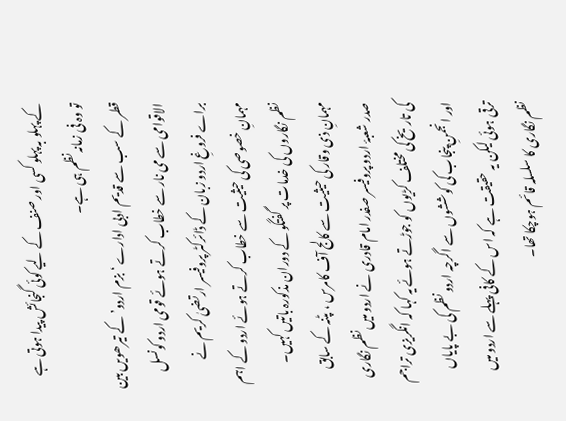کے پہلو بہ پہلو کسی اور صنف کے لیے کوئی گنجائش پیدا ہوتی ہے تو وہ فی زمانہ نظم ہی ہے۔
قطر کے سب سے قدیم ادبی ادارے ‘بزم اردو’ کے تیرھویں بین الاقوامی سے می نار سے خطاب کرتے ہوئے قومی اردو کونسل براے فروغِ اردو زبان کے ڈائرکٹر پروفیسر ارتضیٰ کریم نے مہمانِ خصوصی کی حیثیت سے خطاب کرتے ہوئے اردو کے اہم نظم نگاروں کی خدمات پر گفتگو کے دوران مذکورہ باتیں کہیں۔ مہمانِ ذی وقار کی حیثیت سے کالج آف کامرس ، پٹنہ کے سابق صدر شعبۂ اردو پروفیسر صفدر امام قادری نے اردو میں نظم نگاری کی تاریخ کی مختلف کڑیوں کو جوڑتے ہوئے یہ کہا کہ انگریزی تراجم اور انجمنِ پنجاب کی کوششوں سے اگرچہ اردو نظم کی بے پایاں ترقی ہوئی لیکن یہ حقیقت ہے کہ اس کے کافی پہلے سے اردو میں نظم نگاری کا سلسلہ قائم ہوچکا تھا۔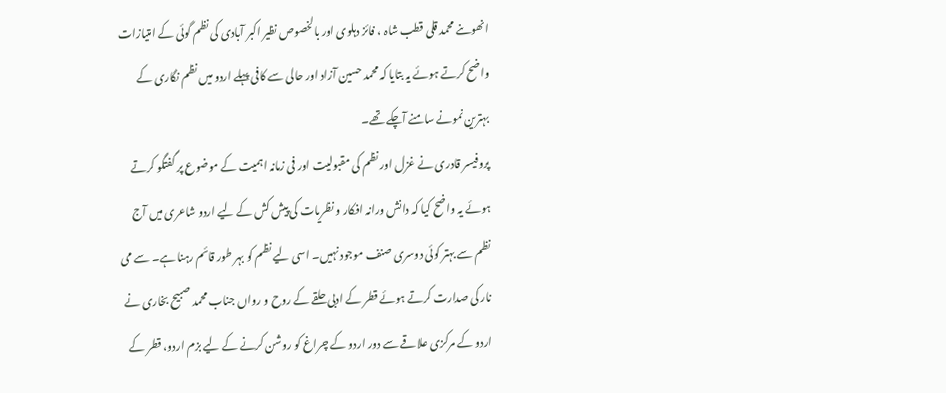انھوںنے محمد قلی قطب شاہ ، فائز دہلوی اور بالخصوص نظیر اکبر آبادی کی نظم گوئی کے امتیازات واضح کرتے ہوئے یہ بتایا کہ محمد حسین آزاد اور حالی سے کافی پہلے اردو میں نظم نگاری کے بہترین نمونے سامنے آچکے تھے۔
پروفیسر قادری نے غزل اور نظم کی مقبولیت اور فی زمانہ اہمیت کے موضوع پر گفتگو کرتے ہوئے یہ واضح کیا کہ دانش ورانہ افکار و نظریات کی پیش کش کے لیے اردو شاعری میں آج نظم سے بہتر کوئی دوسری صنف موجود نہیں۔ اسی لیے نظم کو بہر طور قائم رہنا ہے۔ سے می نار کی صدارت کرتے ہوئے قطر کے ادبی حلقے کے روح و رواں جناب محمد صبیح بخاری نے اردو کے مرکزی علاقے سے دور اردو کے چراغ کو روشن کرنے کے لیے بزم اردو، قطر کے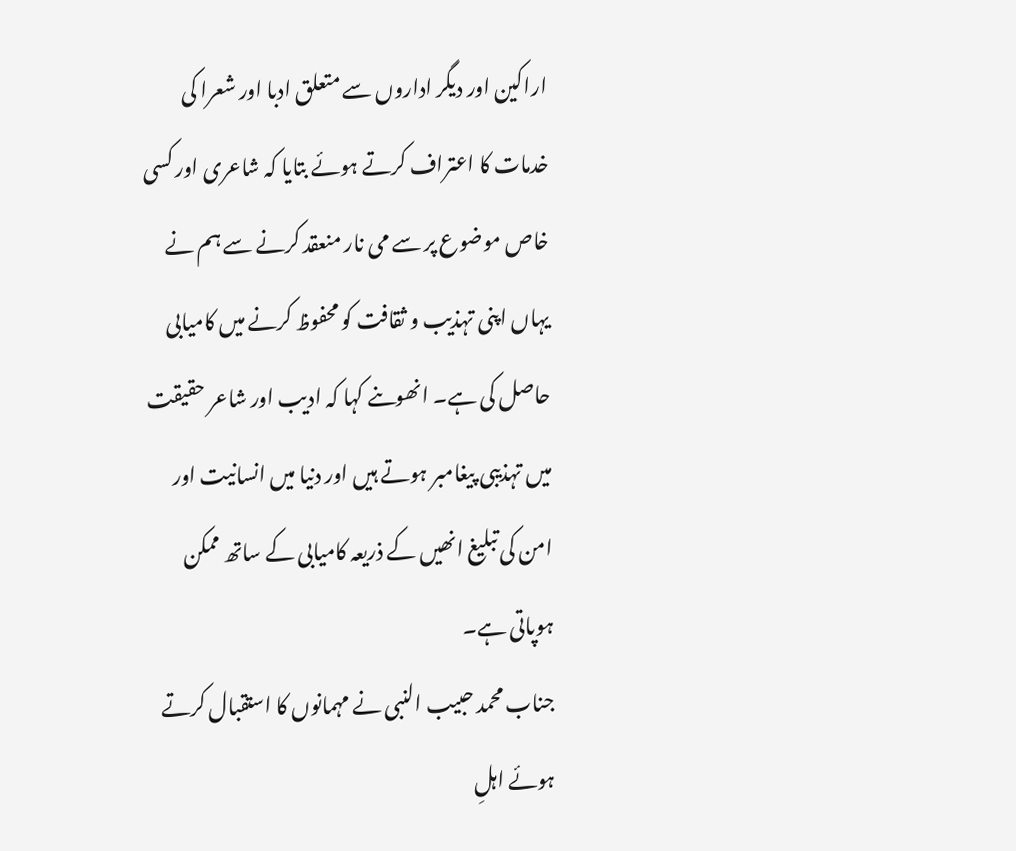اراکین اور دیگر اداروں سے متعلق ادبا اور شعرا کی خدمات کا اعتراف کرتے ہوئے بتایا کہ شاعری اور کسی خاص موضوع پر سے می نار منعقد کرنے سے ہم نے یہاں اپنی تہذیب و ثقافت کو محفوظ کرنے میں کامیابی حاصل کی ہے۔ انھوںنے کہا کہ ادیب اور شاعر حقیقت میں تہذیبی پیغامبر ہوتے ہیں اور دنیا میں انسانیت اور امن کی تبلیغ انھیں کے ذریعہ کامیابی کے ساتھ ممکن ہوپاتی ہے۔
جناب محمد حبیب النبی نے مہمانوں کا استقبال کرتے ہوئے اہلِ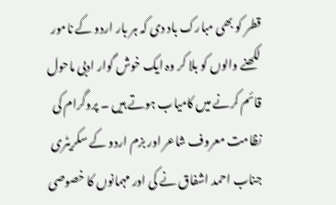قطر کو بھی مبارک باد دی کہ ہر بار اردو کے نامور لکھنے والوں کو بلا کر وہ ایک خوش گوار ادبی ماحول قائم کرنے میں کامیاب ہوتے ہیں ۔ پروگرام کی نظامت معروف شاعر اور بزم اردو کے سکریٹری جناب احمد اشفاق نے کی اور مہمانوں کا خصوصی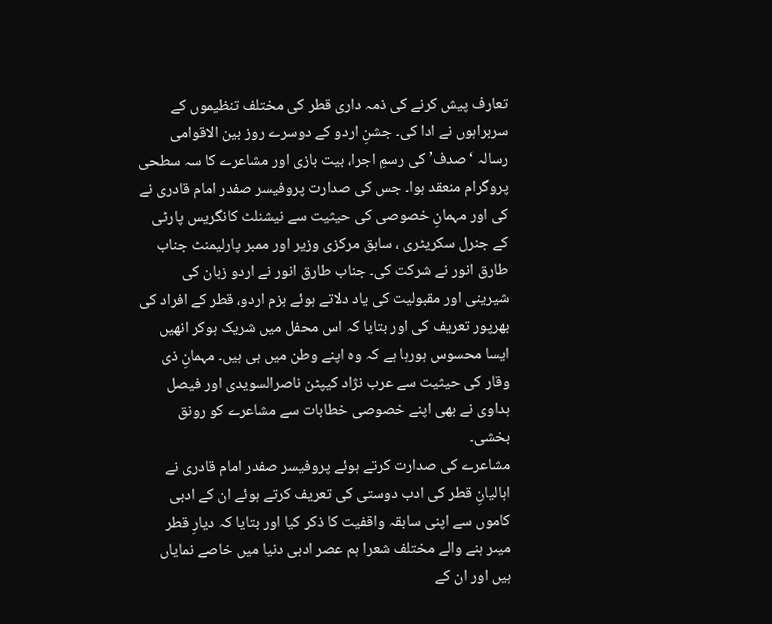تعارف پیش کرنے کی ذمہ داری قطر کی مختلف تنظیموں کے سربراہوں نے ادا کی۔ جشنِ اردو کے دوسرے روز بین الاقوامی رسالہ ‘صدف’ کی رسمِ اجرا، بیت بازی اور مشاعرے کا سہ سطحی پروگرام منعقد ہوا۔ جس کی صدارت پروفیسر صفدر امام قادری نے کی اور مہمانِ خصوصی کی حیثیت سے نیشنلٹ کانگریس پارٹی کے جنرل سکریٹری ، سابق مرکزی وزیر اور ممبر پارلیمنٹ جناب طارق انور نے شرکت کی۔ جناب طارق انور نے اردو زبان کی شیرینی اور مقبولیت کی یاد دلاتے ہوئے بزم اردو، قطر کے افراد کی بھرپور تعریف کی اور بتایا کہ اس محفل میں شریک ہوکر انھیں ایسا محسوس ہورہا ہے کہ وہ اپنے وطن میں ہی ہیں۔ مہمانِ ذی وقار کی حیثیت سے عرب نژاد کیپٹن ناصرالسویدی اور فیصل ہداوی نے بھی اپنے خصوصی خطابات سے مشاعرے کو رونق بخشی۔
مشاعرے کی صدارت کرتے ہوئے پروفیسر صفدر امام قادری نے اہالیانِ قطر کی ادب دوستی کی تعریف کرتے ہوئے ان کے ادبی کاموں سے اپنی سابقہ واقفیت کا ذکر کیا اور بتایا کہ دیارِ قطر میںر ہنے والے مختلف شعرا ہم عصر ادبی دنیا میں خاصے نمایاں ہیں اور ان کے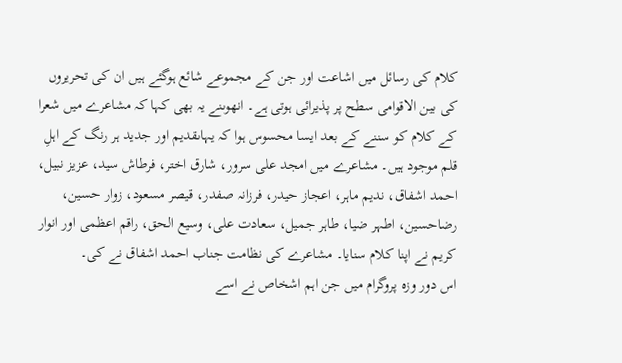کلام کی رسائل میں اشاعت اور جن کے مجموعے شائع ہوگئے ہیں ان کی تحریروں کی بین الاقوامی سطح پر پذیرائی ہوتی ہے۔ انھوںنے یہ بھی کہا کہ مشاعرے میں شعرا کے کلام کو سننے کے بعد ایسا محسوس ہوا کہ یہاںقدیم اور جدید ہر رنگ کے اہلِ قلم موجود ہیں۔ مشاعرے میں امجد علی سرور، شارق اختر، فرطاش سید، عزیز نبیل، احمد اشفاق، ندیم ماہر، اعجاز حیدر، فرزانہ صفدر، قیصر مسعود، زوار حسین، رضاحسین، اطہر ضیا، طاہر جمیل، سعادت علی، وسیع الحق، راقم اعظمی اور انوار کریم نے اپنا کلام سنایا۔ مشاعرے کی نظامت جناب احمد اشفاق نے کی۔
اس دور وزہ پروگرام میں جن اہم اشخاص نے اسے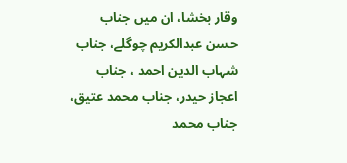وقار بخشا، ان میں جناب حسن عبدالکریم چوگلے، جناب شہاب الدین احمد ، جناب اعجاز حیدر، جناب محمد عتیق، جناب محمد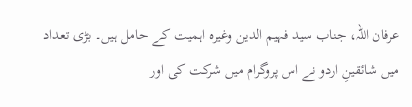عرفان اللہ، جناب سید فہیم الدین وغیرہ اہمیت کے حامل ہیں۔ بڑی تعداد میں شائقینِ اردو نے اس پروگرام میں شرکت کی اور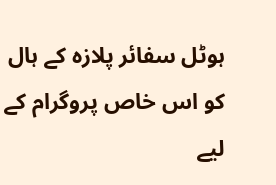ہوٹل سفائر پلازہ کے ہال کو اس خاص پروگرام کے لیے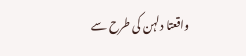واقعتا دلہن کی طرح سے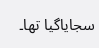سجایاگیا تھا۔